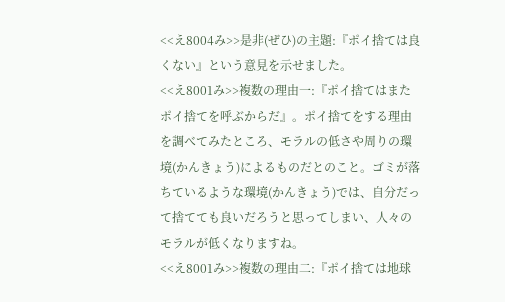<<え8004み>>是非(ぜひ)の主題:『ポイ捨ては良くない』という意見を示せました。
<<え8001み>>複数の理由一:『ポイ捨てはまたポイ捨てを呼ぶからだ』。ポイ捨てをする理由を調べてみたところ、モラルの低さや周りの環境(かんきょう)によるものだとのこと。ゴミが落ちているような環境(かんきょう)では、自分だって捨てても良いだろうと思ってしまい、人々のモラルが低くなりますね。
<<え8001み>>複数の理由二:『ポイ捨ては地球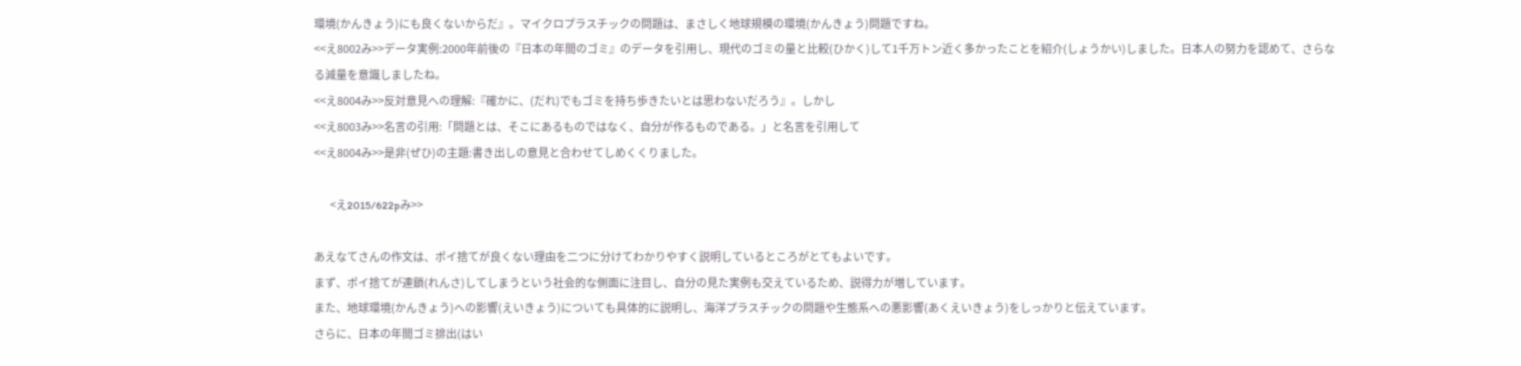環境(かんきょう)にも良くないからだ』。マイクロプラスチックの問題は、まさしく地球規模の環境(かんきょう)問題ですね。
<<え8002み>>データ実例:2000年前後の『日本の年間のゴミ』のデータを引用し、現代のゴミの量と比較(ひかく)して1千万トン近く多かったことを紹介(しょうかい)しました。日本人の努力を認めて、さらなる減量を意識しましたね。
<<え8004み>>反対意見への理解:『確かに、(だれ)でもゴミを持ち歩きたいとは思わないだろう』。しかし
<<え8003み>>名言の引用:「問題とは、そこにあるものではなく、自分が作るものである。」と名言を引用して
<<え8004み>>是非(ぜひ)の主題:書き出しの意見と合わせてしめくくりました。

        <え2015/622pみ>>

あえなてさんの作文は、ポイ捨てが良くない理由を二つに分けてわかりやすく説明しているところがとてもよいです。
まず、ポイ捨てが連鎖(れんさ)してしまうという社会的な側面に注目し、自分の見た実例も交えているため、説得力が増しています。
また、地球環境(かんきょう)への影響(えいきょう)についても具体的に説明し、海洋プラスチックの問題や生態系への悪影響(あくえいきょう)をしっかりと伝えています。
さらに、日本の年間ゴミ排出(はい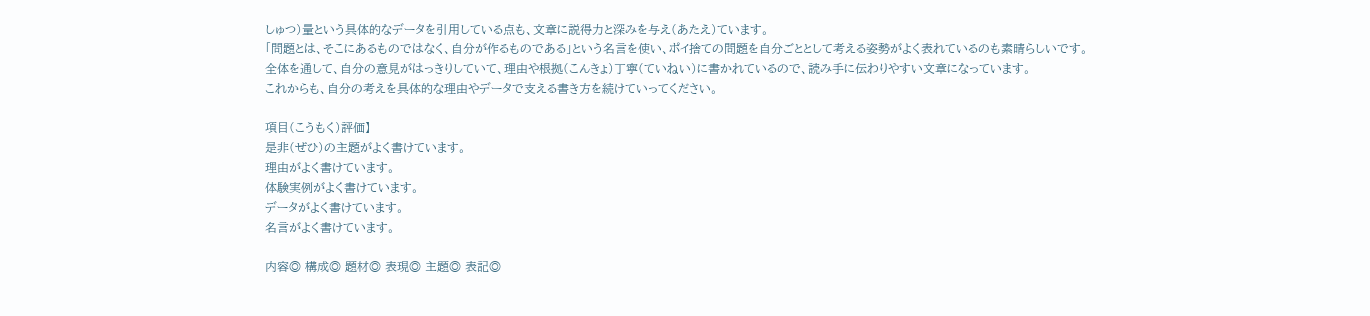しゅつ)量という具体的なデータを引用している点も、文章に説得力と深みを与え(あたえ)ています。
「問題とは、そこにあるものではなく、自分が作るものである」という名言を使い、ポイ捨ての問題を自分ごととして考える姿勢がよく表れているのも素晴らしいです。
全体を通して、自分の意見がはっきりしていて、理由や根拠(こんきょ)丁寧(ていねい)に書かれているので、読み手に伝わりやすい文章になっています。
これからも、自分の考えを具体的な理由やデータで支える書き方を続けていってください。

項目(こうもく)評価】
是非(ぜひ)の主題がよく書けています。
理由がよく書けています。
体験実例がよく書けています。
データがよく書けています。
名言がよく書けています。

内容◎ 構成◎ 題材◎ 表現◎ 主題◎ 表記◎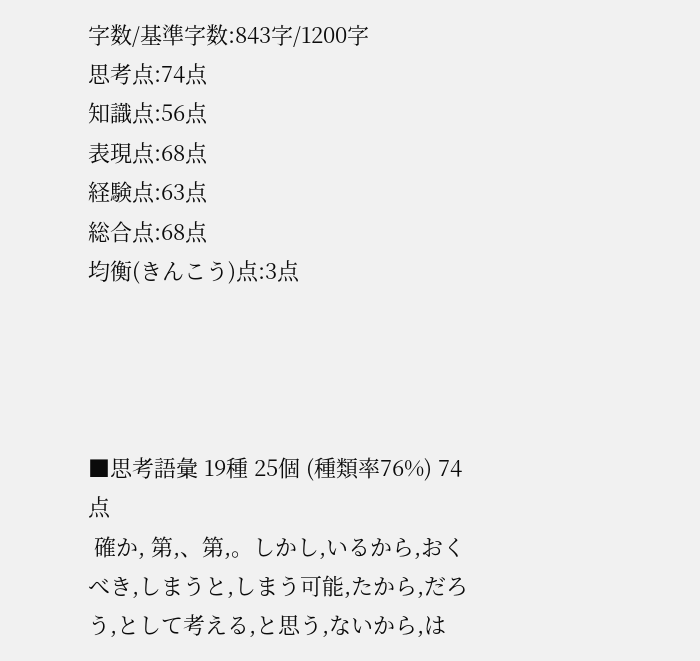字数/基準字数:843字/1200字
思考点:74点
知識点:56点
表現点:68点
経験点:63点
総合点:68点
均衡(きんこう)点:3点




■思考語彙 19種 25個 (種類率76%) 74点
 確か, 第,、第,。しかし,いるから,おくべき,しまうと,しまう可能,たから,だろう,として考える,と思う,ないから,は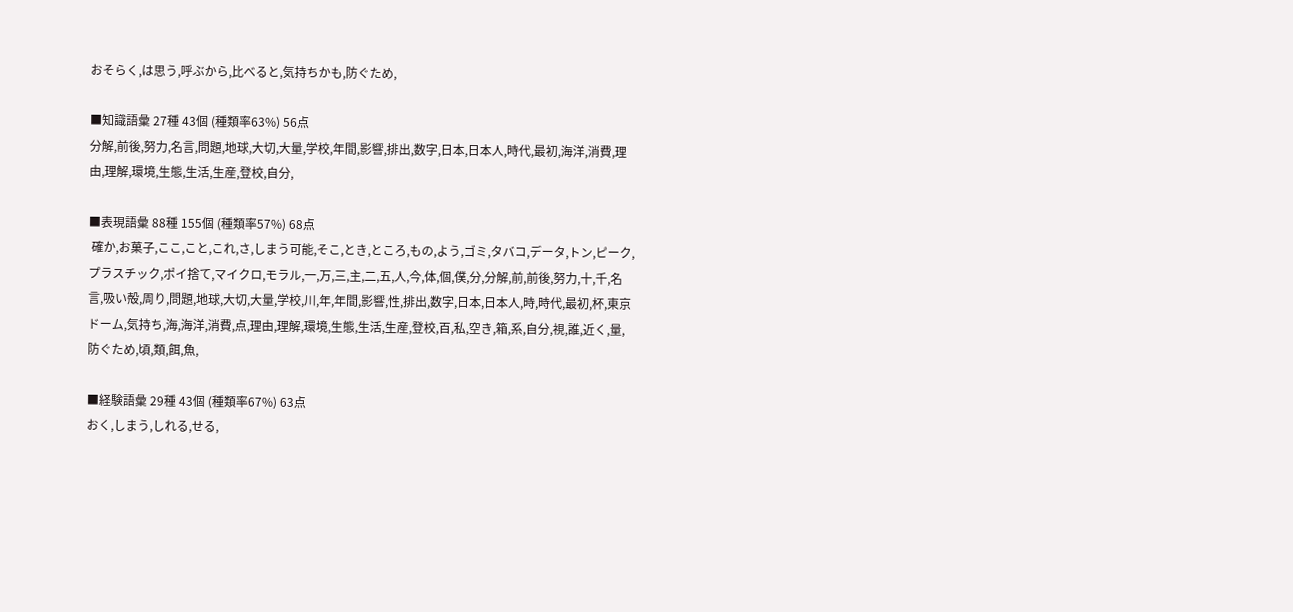おそらく,は思う,呼ぶから,比べると,気持ちかも,防ぐため,

■知識語彙 27種 43個 (種類率63%) 56点
分解,前後,努力,名言,問題,地球,大切,大量,学校,年間,影響,排出,数字,日本,日本人,時代,最初,海洋,消費,理由,理解,環境,生態,生活,生産,登校,自分,

■表現語彙 88種 155個 (種類率57%) 68点
 確か,お菓子,ここ,こと,これ,さ,しまう可能,そこ,とき,ところ,もの,よう,ゴミ,タバコ,データ,トン,ピーク,プラスチック,ポイ捨て,マイクロ,モラル,一,万,三,主,二,五,人,今,体,個,僕,分,分解,前,前後,努力,十,千,名言,吸い殻,周り,問題,地球,大切,大量,学校,川,年,年間,影響,性,排出,数字,日本,日本人,時,時代,最初,杯,東京ドーム,気持ち,海,海洋,消費,点,理由,理解,環境,生態,生活,生産,登校,百,私,空き,箱,系,自分,視,誰,近く,量,防ぐため,頃,類,餌,魚,

■経験語彙 29種 43個 (種類率67%) 63点
おく,しまう,しれる,せる,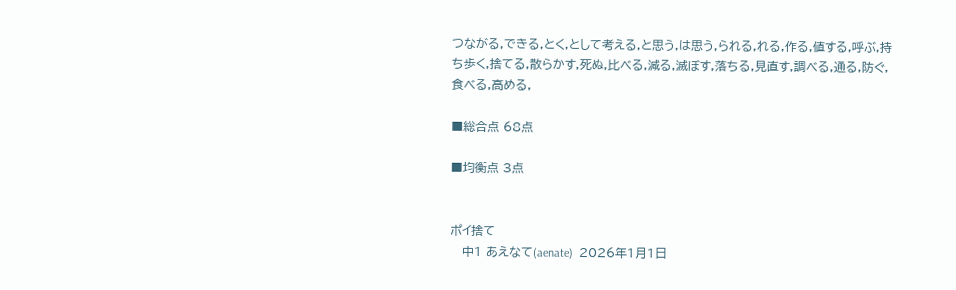つながる,できる,とく,として考える,と思う,は思う,られる,れる,作る,値する,呼ぶ,持ち歩く,捨てる,散らかす,死ぬ,比べる,減る,滅ぼす,落ちる,見直す,調べる,通る,防ぐ,食べる,高める,

■総合点 68点

■均衡点 3点


ポイ捨て
   中1 あえなて(aenate)  2026年1月1日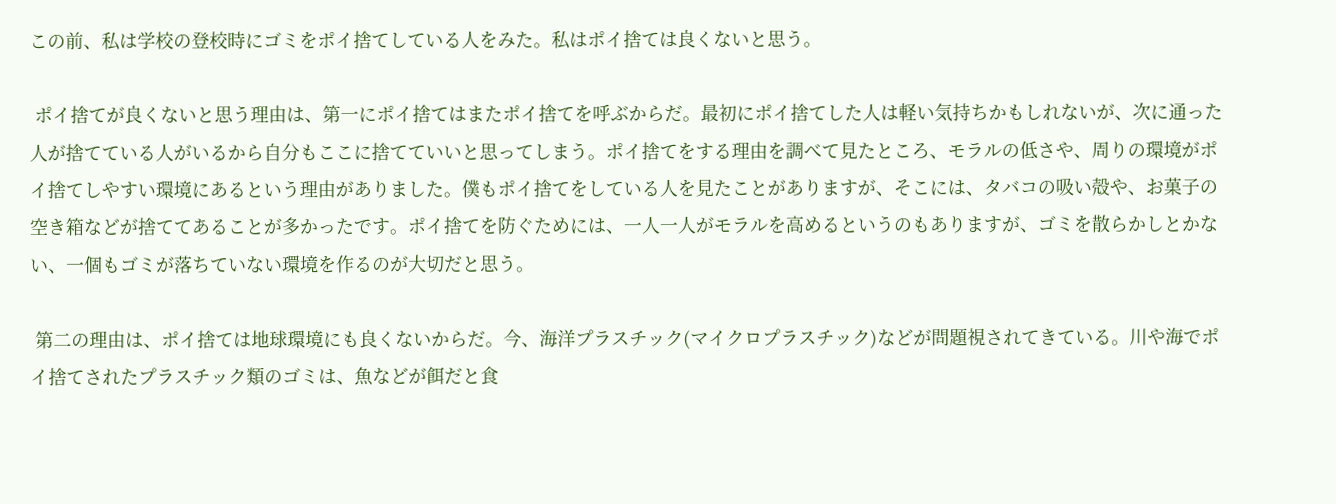この前、私は学校の登校時にゴミをポイ捨てしている人をみた。私はポイ捨ては良くないと思う。

 ポイ捨てが良くないと思う理由は、第一にポイ捨てはまたポイ捨てを呼ぶからだ。最初にポイ捨てした人は軽い気持ちかもしれないが、次に通った人が捨てている人がいるから自分もここに捨てていいと思ってしまう。ポイ捨てをする理由を調べて見たところ、モラルの低さや、周りの環境がポイ捨てしやすい環境にあるという理由がありました。僕もポイ捨てをしている人を見たことがありますが、そこには、タバコの吸い殻や、お菓子の空き箱などが捨ててあることが多かったです。ポイ捨てを防ぐためには、一人一人がモラルを高めるというのもありますが、ゴミを散らかしとかない、一個もゴミが落ちていない環境を作るのが大切だと思う。

 第二の理由は、ポイ捨ては地球環境にも良くないからだ。今、海洋プラスチック(マイクロプラスチック)などが問題視されてきている。川や海でポイ捨てされたプラスチック類のゴミは、魚などが餌だと食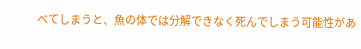べてしまうと、魚の体では分解できなく死んでしまう可能性があ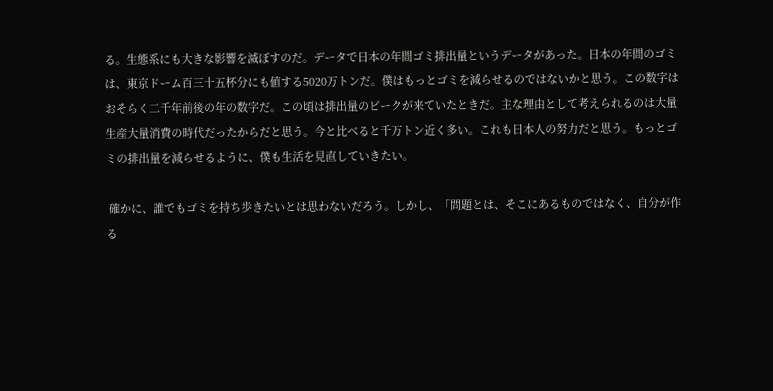る。生態系にも大きな影響を滅ぼすのだ。データで日本の年間ゴミ排出量というデータがあった。日本の年間のゴミは、東京ドーム百三十五杯分にも値する5020万トンだ。僕はもっとゴミを減らせるのではないかと思う。この数字はおそらく二千年前後の年の数字だ。この頃は排出量のピークが来ていたときだ。主な理由として考えられるのは大量生産大量消費の時代だったからだと思う。今と比べると千万トン近く多い。これも日本人の努力だと思う。もっとゴミの排出量を減らせるように、僕も生活を見直していきたい。

 確かに、誰でもゴミを持ち歩きたいとは思わないだろう。しかし、「問題とは、そこにあるものではなく、自分が作る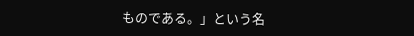ものである。」という名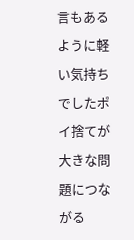言もあるように軽い気持ちでしたポイ捨てが大きな問題につながる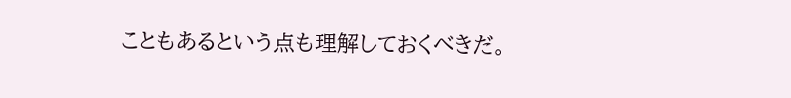こともあるという点も理解しておくべきだ。